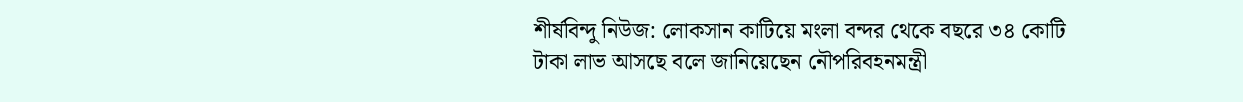শীর্ষবিন্দু নিউজ: লোকসান কাটিয়ে মংলা বন্দর থেকে বছরে ৩৪ কোটি টাকা লাভ আসছে বলে জানিয়েছেন নৌপরিবহনমন্ত্রী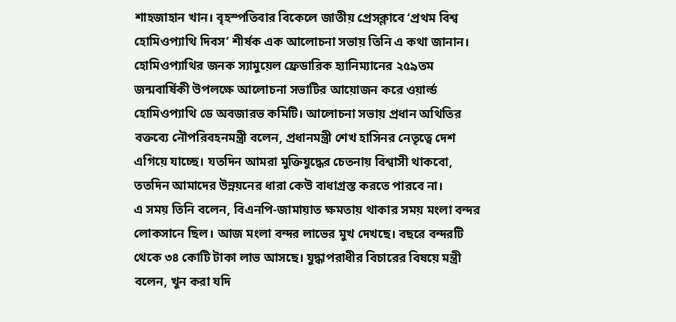শাহজাহান খান। বৃহস্পতিবার বিকেলে জাতীয় প্রেসক্লাবে ‘প্রথম বিশ্ব হোমিওপ্যাথি দিবস’ শীর্ষক এক আলোচনা সভায় তিনি এ কথা জানান।
হোমিওপ্যাথির জনক স্যামুয়েল ফ্রেডারিক হ্যানিম্যানের ২৫৯তম জন্মবার্ষিকী উপলক্ষে আলোচনা সভাটির আয়োজন করে ওয়ার্ল্ড হোমিওপ্যাথি ডে অবজারভ কমিটি। আলোচনা সভায় প্রধান অথিতির বক্তব্যে নৌপরিবহনমন্ত্রী বলেন, প্রধানমন্ত্রী শেখ হাসিনর নেতৃত্বে দেশ এগিয়ে যাচ্ছে। যতদিন আমরা মুক্তিযুদ্ধের চেতনায় বিশ্বাসী থাকবো, ততদিন আমাদের উন্নয়নের ধারা কেউ বাধাগ্রস্ত করতে পারবে না।
এ সময় তিনি বলেন, বিএনপি-জামায়াত ক্ষমতায় থাকার সময় মংলা বন্দর লোকসানে ছিল। আজ মংলা বন্দর লাভের মুখ দেখছে। বছরে বন্দরটি থেকে ৩৪ কোটি টাকা লাভ আসছে। যুদ্ধাপরাধীর বিচারের বিষয়ে মন্ত্রী বলেন, খুন করা যদি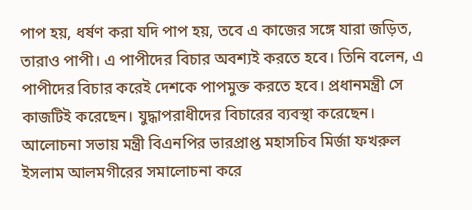পাপ হয়, ধর্ষণ করা যদি পাপ হয়, তবে এ কাজের সঙ্গে যারা জড়িত, তারাও পাপী। এ পাপীদের বিচার অবশ্যই করতে হবে। তিনি বলেন, এ পাপীদের বিচার করেই দেশকে পাপমুক্ত করতে হবে। প্রধানমন্ত্রী সে কাজটিই করেছেন। যুদ্ধাপরাধীদের বিচারের ব্যবস্থা করেছেন।
আলোচনা সভায় মন্ত্রী বিএনপির ভারপ্রাপ্ত মহাসচিব মির্জা ফখরুল ইসলাম আলমগীরের সমালোচনা করে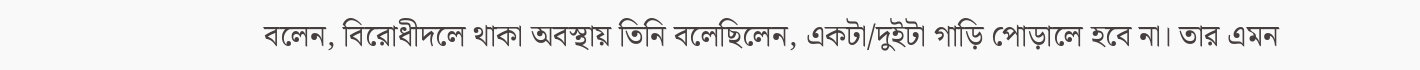বলেন, বিরোধীদলে থাকা অবস্থায় তিনি বলেছিলেন, একটা/দুইটা গাড়ি পোড়ালে হবে না। তার এমন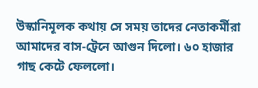উস্কানিমূলক কথায় সে সময় তাদের নেতাকর্মীরা আমাদের বাস-ট্রেনে আগুন দিলো। ৬০ হাজার গাছ কেটে ফেললো।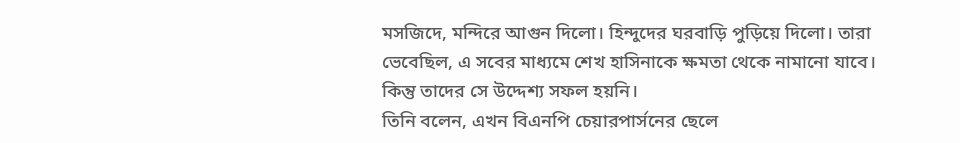মসজিদে, মন্দিরে আগুন দিলো। হিন্দুদের ঘরবাড়ি পুড়িয়ে দিলো। তারা ভেবেছিল, এ সবের মাধ্যমে শেখ হাসিনাকে ক্ষমতা থেকে নামানো যাবে। কিন্তু তাদের সে উদ্দেশ্য সফল হয়নি।
তিনি বলেন, এখন বিএনপি চেয়ারপার্সনের ছেলে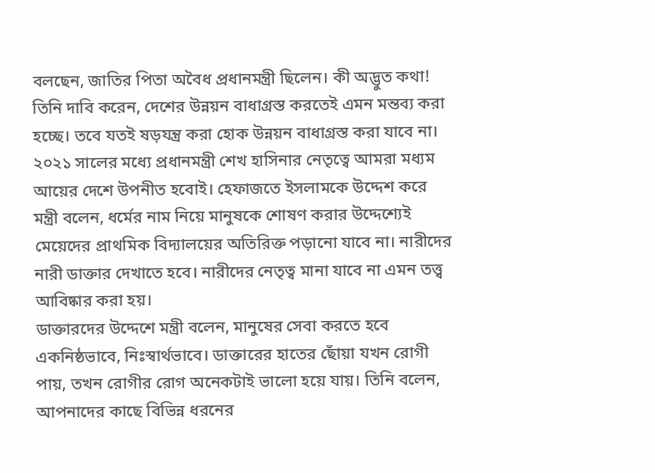বলছেন, জাতির পিতা অবৈধ প্রধানমন্ত্রী ছিলেন। কী অদ্ভুত কথা! তিনি দাবি করেন, দেশের উন্নয়ন বাধাগ্রস্ত করতেই এমন মন্তব্য করা হচ্ছে। তবে যতই ষড়যন্ত্র করা হোক উন্নয়ন বাধাগ্রস্ত করা যাবে না। ২০২১ সালের মধ্যে প্রধানমন্ত্রী শেখ হাসিনার নেতৃত্বে আমরা মধ্যম আয়ের দেশে উপনীত হবোই। হেফাজতে ইসলামকে উদ্দেশ করে মন্ত্রী বলেন, ধর্মের নাম নিয়ে মানুষকে শোষণ করার উদ্দেশ্যেই মেয়েদের প্রাথমিক বিদ্যালয়ের অতিরিক্ত পড়ানো যাবে না। নারীদের নারী ডাক্তার দেখাতে হবে। নারীদের নেতৃত্ব মানা যাবে না এমন তত্ত্ব আবিষ্কার করা হয়।
ডাক্তারদের উদ্দেশে মন্ত্রী বলেন, মানুষের সেবা করতে হবে একনিষ্ঠভাবে, নিঃস্বার্থভাবে। ডাক্তারের হাতের ছোঁয়া যখন রোগী পায়, তখন রোগীর রোগ অনেকটাই ভালো হয়ে যায়। তিনি বলেন, আপনাদের কাছে বিভিন্ন ধরনের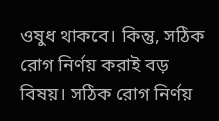ওষুধ থাকবে। কিন্তু, সঠিক রোগ নির্ণয় করাই বড় বিষয়। সঠিক রোগ নির্ণয়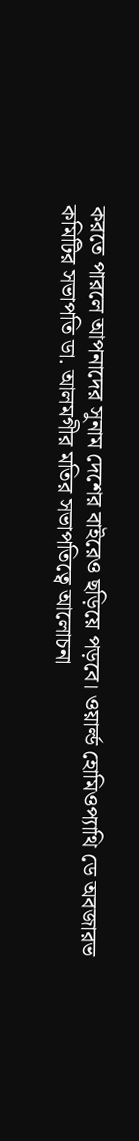করতে পারলে আপনাদের সুনাম দেশের বাইরেও ছড়িয়ে পড়বে। ওয়ার্ল্ড হোমিওপ্যাথি ডে অবজারভ কমিটির সভাপতি ডা. আলমগীর মতির সভাপতিত্বে আলোচনা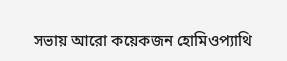সভায় আরো কয়েকজন হোমিওপ্যাথি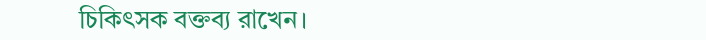চিকিৎসক বক্তব্য রাখেন।